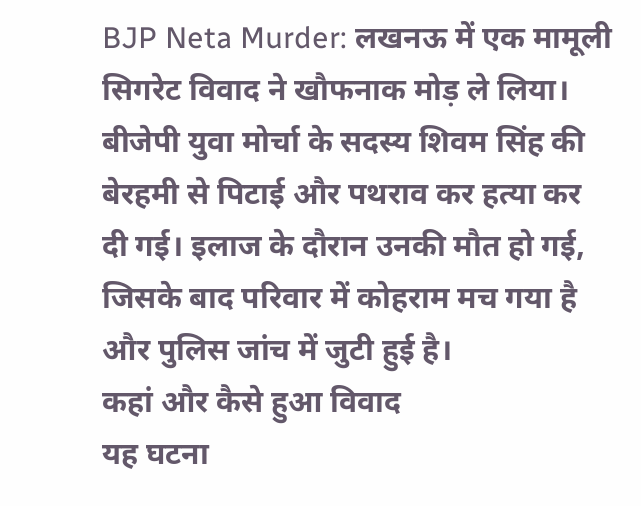BJP Neta Murder: लखनऊ में एक मामूली सिगरेट विवाद ने खौफनाक मोड़ ले लिया। बीजेपी युवा मोर्चा के सदस्य शिवम सिंह की बेरहमी से पिटाई और पथराव कर हत्या कर दी गई। इलाज के दौरान उनकी मौत हो गई, जिसके बाद परिवार में कोहराम मच गया है और पुलिस जांच में जुटी हुई है।
कहां और कैसे हुआ विवाद
यह घटना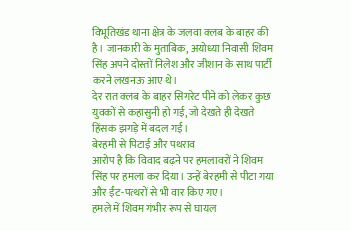विभूतिखंड थाना क्षेत्र के जलवा क्लब के बाहर की है। जानकारी के मुताबिक, अयोध्या निवासी शिवम सिंह अपने दोस्तों निलेश और जीशान के साथ पार्टी करने लखनऊ आए थे।
देर रात क्लब के बाहर सिगरेट पीने को लेकर कुछ युवकों से कहासुनी हो गई, जो देखते ही देखते हिंसक झगड़े में बदल गई।
बेरहमी से पिटाई और पथराव
आरोप है कि विवाद बढ़ने पर हमलावरों ने शिवम सिंह पर हमला कर दिया। उन्हें बेरहमी से पीटा गया और ईंट-पत्थरों से भी वार किए गए।
हमले में शिवम गंभीर रूप से घायल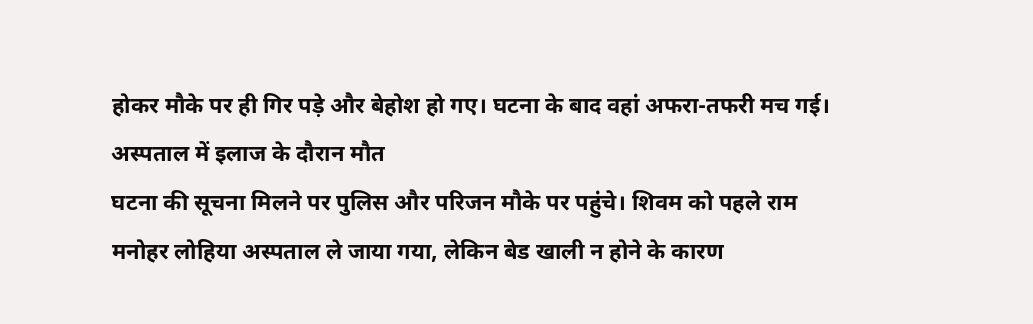होकर मौके पर ही गिर पड़े और बेहोश हो गए। घटना के बाद वहां अफरा-तफरी मच गई।
अस्पताल में इलाज के दौरान मौत
घटना की सूचना मिलने पर पुलिस और परिजन मौके पर पहुंचे। शिवम को पहले राम मनोहर लोहिया अस्पताल ले जाया गया, लेकिन बेड खाली न होने के कारण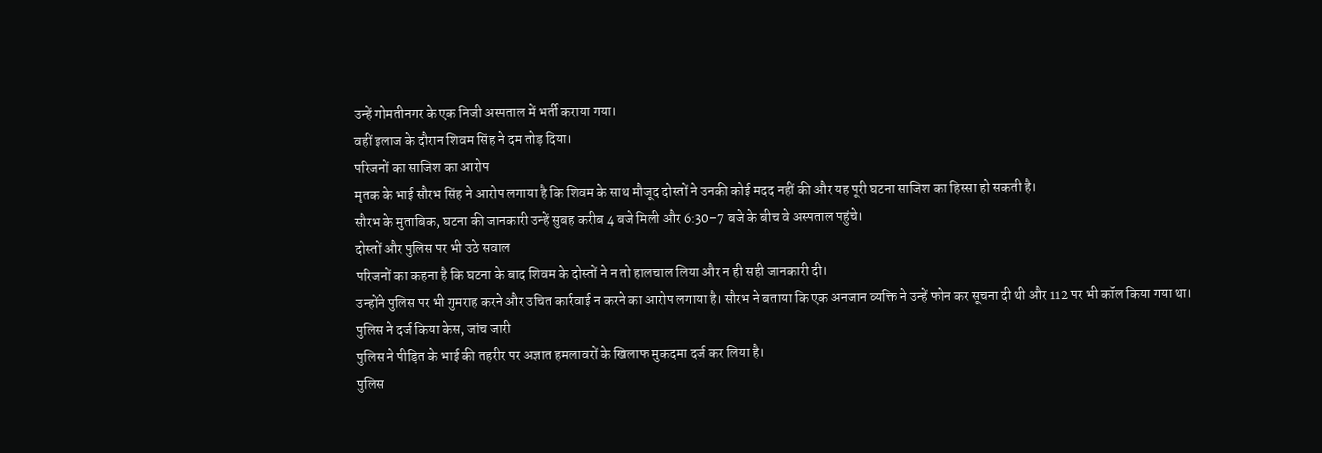उन्हें गोमतीनगर के एक निजी अस्पताल में भर्ती कराया गया।
वहीं इलाज के दौरान शिवम सिंह ने दम तोड़ दिया।
परिजनों का साजिश का आरोप
मृतक के भाई सौरभ सिंह ने आरोप लगाया है कि शिवम के साथ मौजूद दोस्तों ने उनकी कोई मदद नहीं की और यह पूरी घटना साजिश का हिस्सा हो सकती है।
सौरभ के मुताबिक, घटना की जानकारी उन्हें सुबह करीब 4 बजे मिली और 6:30–7 बजे के बीच वे अस्पताल पहुंचे।
दोस्तों और पुलिस पर भी उठे सवाल
परिजनों का कहना है कि घटना के बाद शिवम के दोस्तों ने न तो हालचाल लिया और न ही सही जानकारी दी।
उन्होंने पुलिस पर भी गुमराह करने और उचित कार्रवाई न करने का आरोप लगाया है। सौरभ ने बताया कि एक अनजान व्यक्ति ने उन्हें फोन कर सूचना दी थी और 112 पर भी कॉल किया गया था।
पुलिस ने दर्ज किया केस, जांच जारी
पुलिस ने पीड़ित के भाई की तहरीर पर अज्ञात हमलावरों के खिलाफ मुकदमा दर्ज कर लिया है।
पुलिस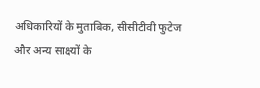अधिकारियों के मुताबिक, सीसीटीवी फुटेज और अन्य साक्ष्यों के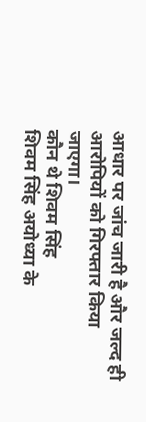आधार पर जांच जारी है और जल्द ही आरोपियों को गिरफ्तार किया जाएगा।
कौन थे शिवम सिंह
शिवम सिंह अयोध्या के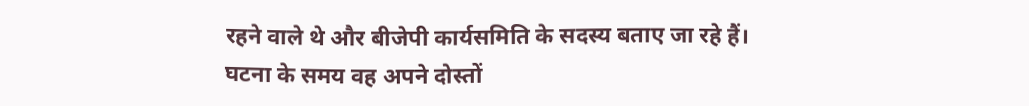रहने वाले थे और बीजेपी कार्यसमिति के सदस्य बताए जा रहे हैं।
घटना के समय वह अपने दोस्तों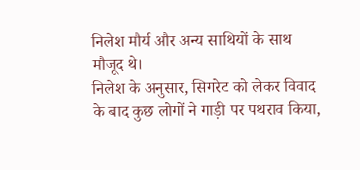निलेश मौर्य और अन्य साथियों के साथ मौजूद थे।
निलेश के अनुसार, सिगरेट को लेकर विवाद के बाद कुछ लोगों ने गाड़ी पर पथराव किया,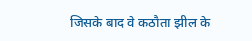जिसके बाद वे कठौता झील के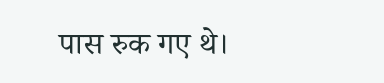पास रुक गए थे।